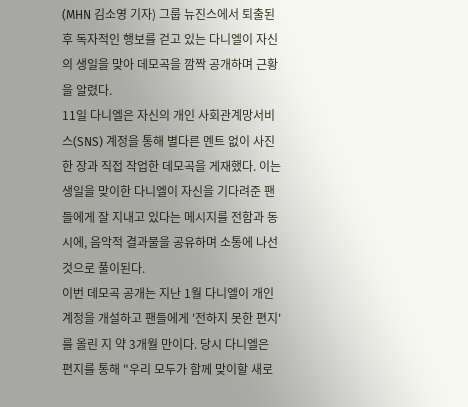(MHN 김소영 기자) 그룹 뉴진스에서 퇴출된 후 독자적인 행보를 걷고 있는 다니엘이 자신의 생일을 맞아 데모곡을 깜짝 공개하며 근황을 알렸다.
11일 다니엘은 자신의 개인 사회관계망서비스(SNS) 계정을 통해 별다른 멘트 없이 사진 한 장과 직접 작업한 데모곡을 게재했다. 이는 생일을 맞이한 다니엘이 자신을 기다려준 팬들에게 잘 지내고 있다는 메시지를 전함과 동시에, 음악적 결과물을 공유하며 소통에 나선 것으로 풀이된다.
이번 데모곡 공개는 지난 1월 다니엘이 개인 계정을 개설하고 팬들에게 '전하지 못한 편지'를 올린 지 약 3개월 만이다. 당시 다니엘은 편지를 통해 "우리 모두가 함께 맞이할 새로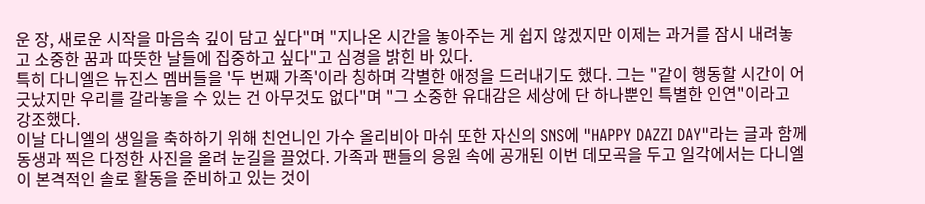운 장, 새로운 시작을 마음속 깊이 담고 싶다"며 "지나온 시간을 놓아주는 게 쉽지 않겠지만 이제는 과거를 잠시 내려놓고 소중한 꿈과 따뜻한 날들에 집중하고 싶다"고 심경을 밝힌 바 있다.
특히 다니엘은 뉴진스 멤버들을 '두 번째 가족'이라 칭하며 각별한 애정을 드러내기도 했다. 그는 "같이 행동할 시간이 어긋났지만 우리를 갈라놓을 수 있는 건 아무것도 없다"며 "그 소중한 유대감은 세상에 단 하나뿐인 특별한 인연"이라고 강조했다.
이날 다니엘의 생일을 축하하기 위해 친언니인 가수 올리비아 마쉬 또한 자신의 SNS에 "HAPPY DAZZI DAY"라는 글과 함께 동생과 찍은 다정한 사진을 올려 눈길을 끌었다. 가족과 팬들의 응원 속에 공개된 이번 데모곡을 두고 일각에서는 다니엘이 본격적인 솔로 활동을 준비하고 있는 것이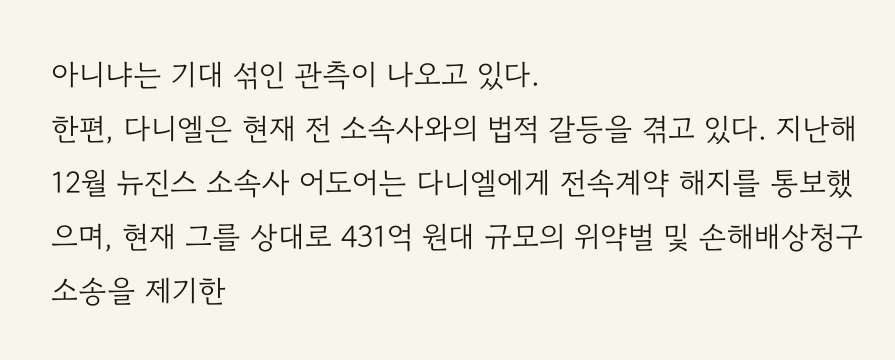아니냐는 기대 섞인 관측이 나오고 있다.
한편, 다니엘은 현재 전 소속사와의 법적 갈등을 겪고 있다. 지난해 12월 뉴진스 소속사 어도어는 다니엘에게 전속계약 해지를 통보했으며, 현재 그를 상대로 431억 원대 규모의 위약벌 및 손해배상청구 소송을 제기한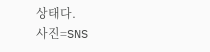상태다.
사진=SNS